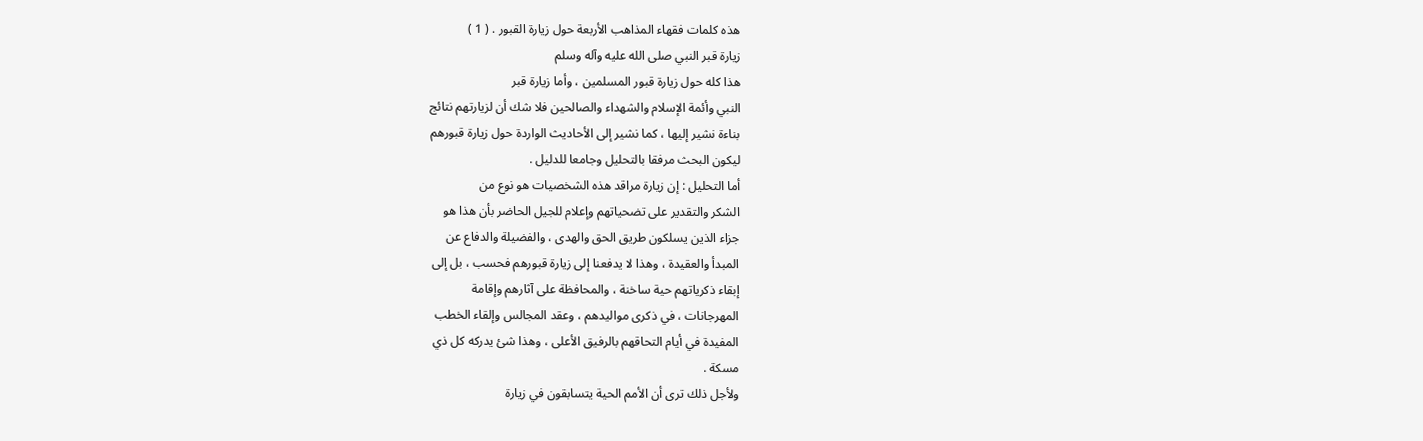هذه كلمات فقهاء المذاهب الأربعة حول زيارة القبور . ( 1 )
زيارة قبر النبي صلى الله عليه وآله وسلم
هذا كله حول زيارة قبور المسلمين ، وأما زيارة قبر
النبي وأئمة الإسلام والشهداء والصالحين فلا شك أن لزيارتهم نتائج
بناءة نشير إليها ، كما نشير إلى الأحاديث الواردة حول زيارة قبورهم
ليكون البحث مرفقا بالتحليل وجامعا للدليل .
أما التحليل : إن زيارة مراقد هذه الشخصيات هو نوع من
الشكر والتقدير على تضحياتهم وإعلام للجيل الحاضر بأن هذا هو
جزاء الذين يسلكون طريق الحق والهدى ، والفضيلة والدفاع عن
المبدأ والعقيدة ، وهذا لا يدفعنا إلى زيارة قبورهم فحسب ، بل إلى
إبقاء ذكرياتهم حية ساخنة ، والمحافظة على آثارهم وإقامة
المهرجانات ، في ذكرى مواليدهم ، وعقد المجالس وإلقاء الخطب
المفيدة في أيام التحاقهم بالرفيق الأعلى ، وهذا شئ يدركه كل ذي
مسكة .
ولأجل ذلك ترى أن الأمم الحية يتسابقون في زيارة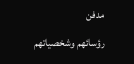مدفن
رؤسائهم وشخصياتهم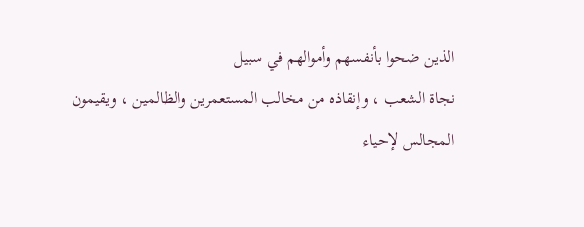الذين ضحوا بأنفسهم وأموالهم في سبيل
نجاة الشعب ، وإنقاذه من مخالب المستعمرين والظالمين ، ويقيمون
المجالس لإحياء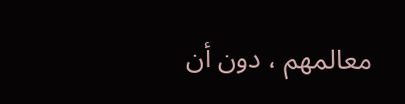معالمهم ، دون أن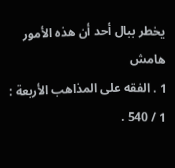يخطر ببال أحد أن هذه الأمور
هامش
1 . الفقه على المذاهب الأربعة : 1 / 540 .